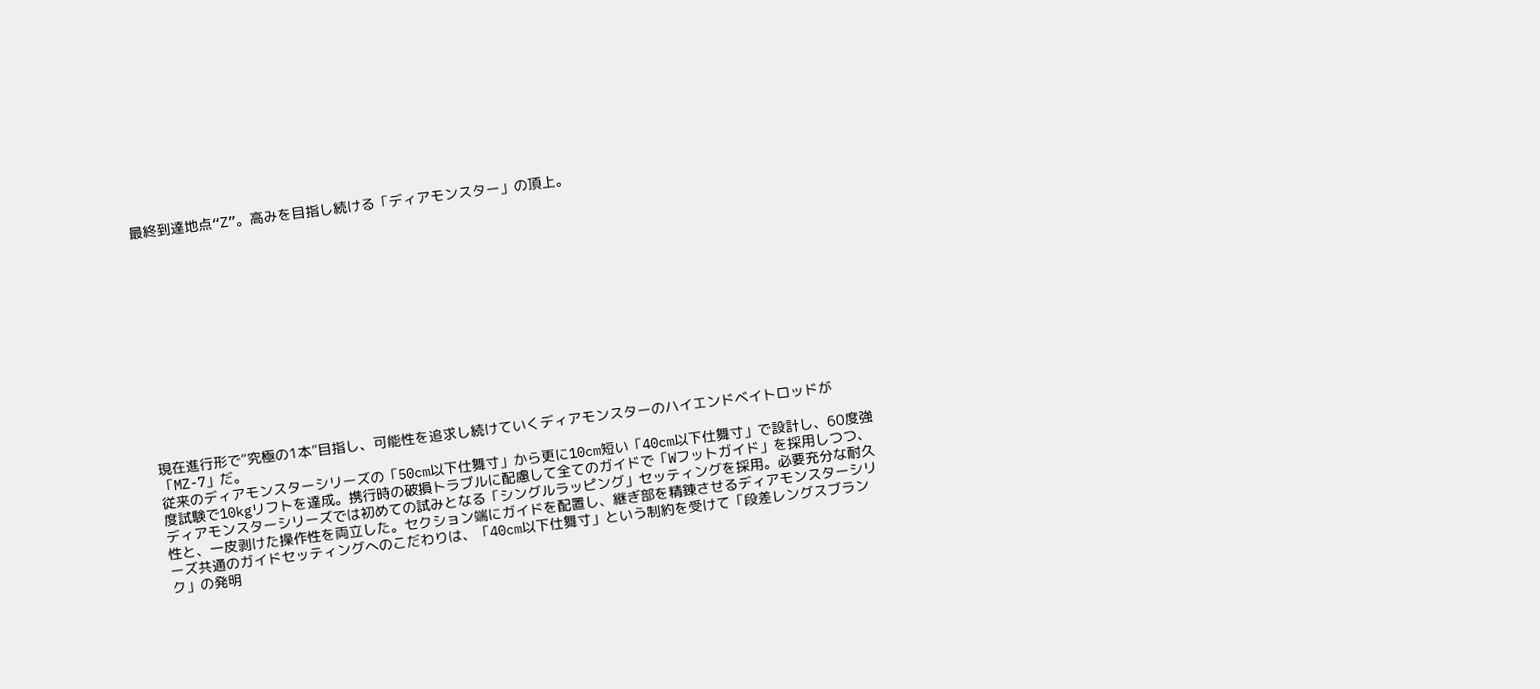最終到達地点“Z”。高みを目指し続ける「ディアモンスター」の頂上。













現在進行形で“究極の1本”目指し、可能性を追求し続けていくディアモンスターのハイエンドベイトロッドが「MZ-7」だ。
従来のディアモンスターシリーズの「50cm以下仕舞寸」から更に10cm短い「40cm以下仕舞寸」で設計し、60度強度試験で10kgリフトを達成。携行時の破損トラブルに配慮して全てのガイドで「Wフットガイド」を採用しつつ、ディアモンスターシリーズでは初めての試みとなる「シングルラッピング」セッティングを採用。必要充分な耐久性と、一皮剥けた操作性を両立した。セクション端にガイドを配置し、継ぎ部を精錬させるディアモンスターシリーズ共通のガイドセッティングへのこだわりは、「40cm以下仕舞寸」という制約を受けて「段差レングスブランク」の発明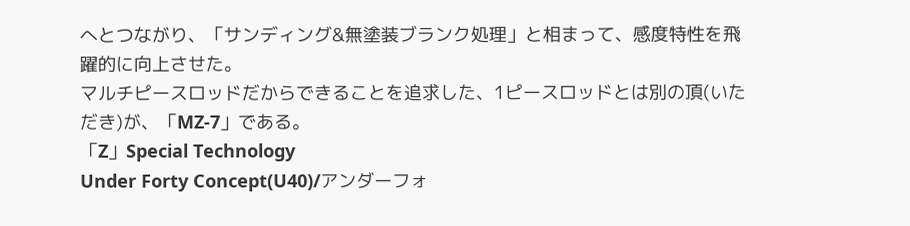へとつながり、「サンディング&無塗装ブランク処理」と相まって、感度特性を飛躍的に向上させた。
マルチピースロッドだからできることを追求した、1ピースロッドとは別の頂(いただき)が、「MZ-7」である。
「Z」Special Technology
Under Forty Concept(U40)/アンダーフォ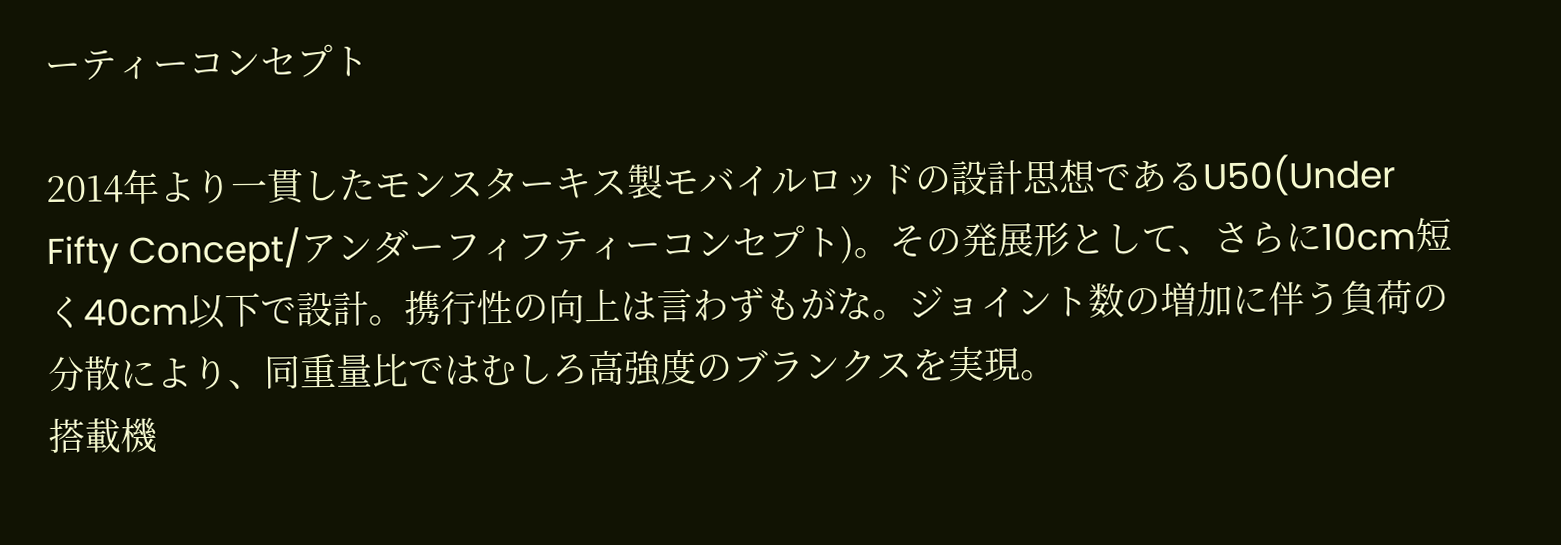ーティーコンセプト

2014年より一貫したモンスターキス製モバイルロッドの設計思想であるU50(Under Fifty Concept/アンダーフィフティーコンセプト)。その発展形として、さらに10cm短く40cm以下で設計。携行性の向上は言わずもがな。ジョイント数の増加に伴う負荷の分散により、同重量比ではむしろ高強度のブランクスを実現。
搭載機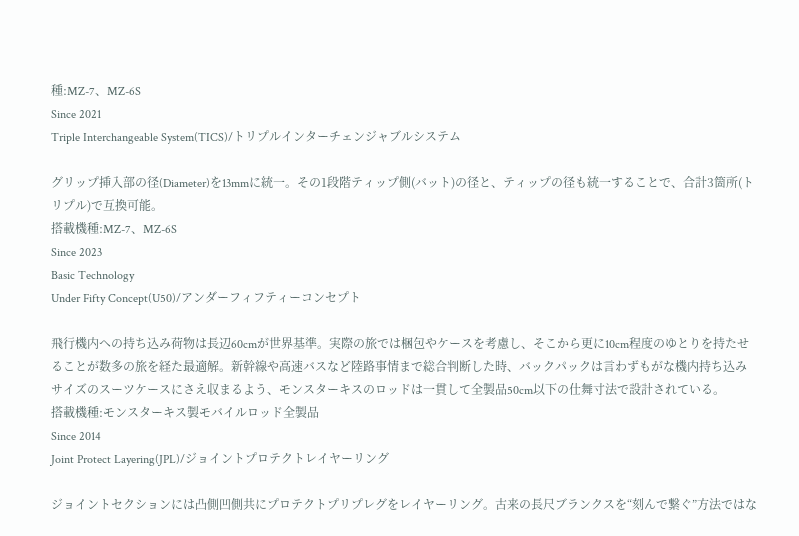種:MZ-7、MZ-6S
Since 2021
Triple Interchangeable System(TICS)/トリプルインターチェンジャブルシステム

グリップ挿入部の径(Diameter)を13mmに統一。その1段階ティップ側(バット)の径と、ティップの径も統一することで、合計3箇所(トリプル)で互換可能。
搭載機種:MZ-7、MZ-6S
Since 2023
Basic Technology
Under Fifty Concept(U50)/アンダーフィフティーコンセプト

飛行機内への持ち込み荷物は長辺60cmが世界基準。実際の旅では梱包やケースを考慮し、そこから更に10cm程度のゆとりを持たせることが数多の旅を経た最適解。新幹線や高速バスなど陸路事情まで総合判断した時、バックパックは言わずもがな機内持ち込みサイズのスーツケースにさえ収まるよう、モンスターキスのロッドは一貫して全製品50cm以下の仕舞寸法で設計されている。
搭載機種:モンスターキス製モバイルロッド全製品
Since 2014
Joint Protect Layering(JPL)/ジョイントプロテクトレイヤーリング

ジョイントセクションには凸側凹側共にプロテクトプリプレグをレイヤーリング。古来の長尺ブランクスを“刻んで繋ぐ”方法ではな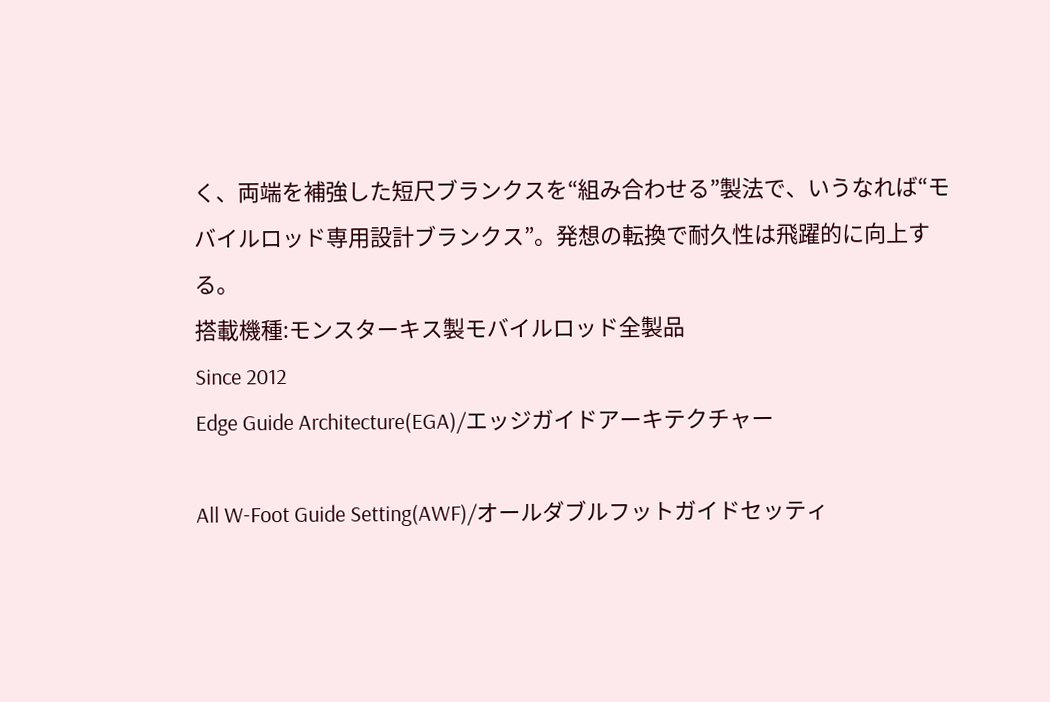く、両端を補強した短尺ブランクスを“組み合わせる”製法で、いうなれば“モバイルロッド専用設計ブランクス”。発想の転換で耐久性は飛躍的に向上する。
搭載機種:モンスターキス製モバイルロッド全製品
Since 2012
Edge Guide Architecture(EGA)/エッジガイドアーキテクチャー

All W-Foot Guide Setting(AWF)/オールダブルフットガイドセッティ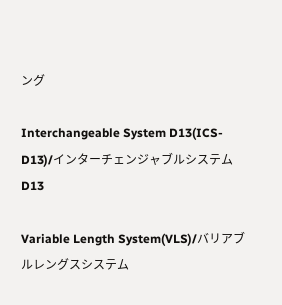ング

Interchangeable System D13(ICS-D13)/インターチェンジャブルシステム D13

Variable Length System(VLS)/バリアブルレングスシステム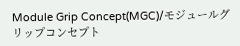Module Grip Concept(MGC)/モジュールグリップコンセプト